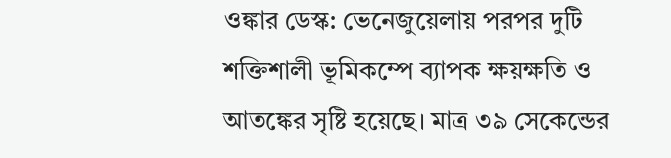ওঙ্কার ডেস্ক: ভেনেজুয়েলায় পরপর দুটি শক্তিশালী ভূমিকম্পে ব্যাপক ক্ষয়ক্ষতি ও আতঙ্কের সৃষ্টি হয়েছে। মাত্র ৩৯ সেকেন্ডের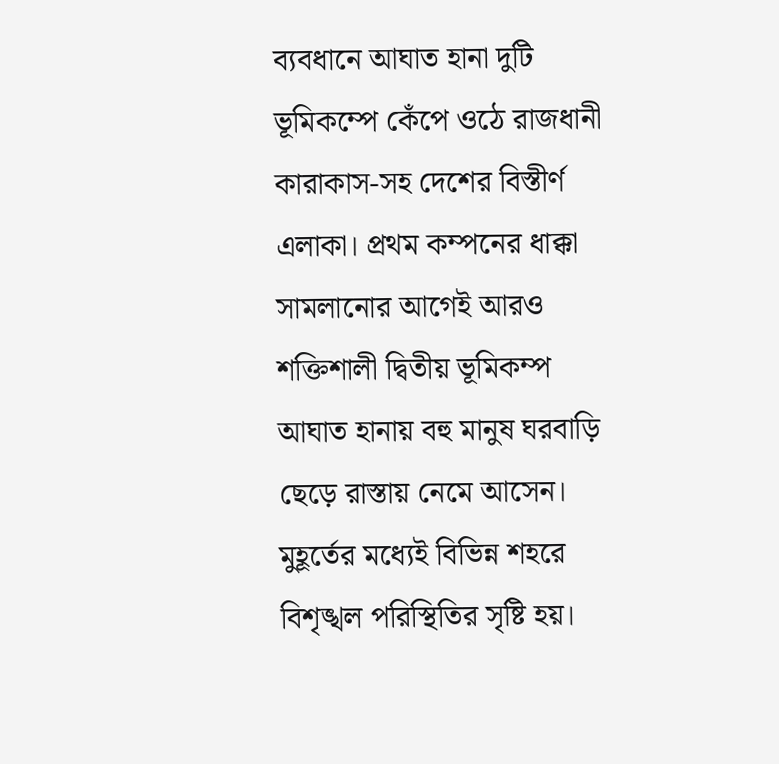ব্যবধানে আঘাত হানা দুটি ভূমিকম্পে কেঁপে ওঠে রাজধানী কারাকাস-সহ দেশের বিস্তীর্ণ এলাকা। প্রথম কম্পনের ধাক্কা সামলানোর আগেই আরও শক্তিশালী দ্বিতীয় ভূমিকম্প আঘাত হানায় বহু মানুষ ঘরবাড়ি ছেড়ে রাস্তায় নেমে আসেন। মুহূর্তের মধ্যেই বিভিন্ন শহরে বিশৃঙ্খল পরিস্থিতির সৃষ্টি হয়।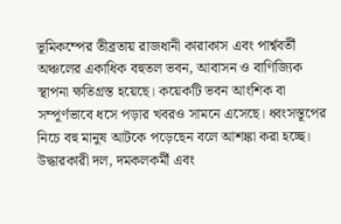ভূমিকম্পের তীব্রতায় রাজধানী কারাকাস এবং পার্শ্ববর্তী অঞ্চলের একাধিক বহুতল ভবন, আবাসন ও বাণিজ্যিক স্থাপনা ক্ষতিগ্রস্ত হয়েছে। কয়েকটি ভবন আংশিক বা সম্পূর্ণভাবে ধসে পড়ার খবরও সামনে এসেছে। ধ্বংসস্তূপের নিচে বহু মানুষ আটকে পড়েছেন বলে আশঙ্কা করা হচ্ছে। উদ্ধারকারী দল, দমকলকর্মী এবং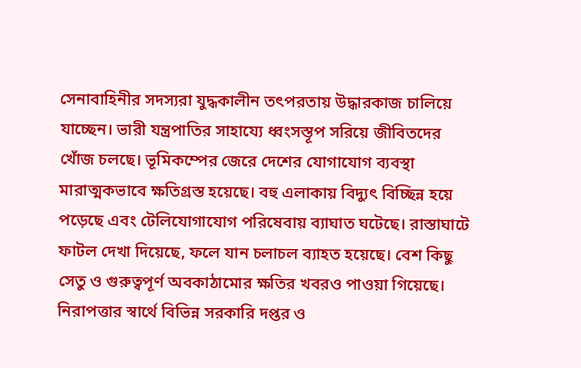সেনাবাহিনীর সদস্যরা যুদ্ধকালীন তৎপরতায় উদ্ধারকাজ চালিয়ে যাচ্ছেন। ভারী যন্ত্রপাতির সাহায্যে ধ্বংসস্তূপ সরিয়ে জীবিতদের খোঁজ চলছে। ভূমিকম্পের জেরে দেশের যোগাযোগ ব্যবস্থা মারাত্মকভাবে ক্ষতিগ্রস্ত হয়েছে। বহু এলাকায় বিদ্যুৎ বিচ্ছিন্ন হয়ে পড়েছে এবং টেলিযোগাযোগ পরিষেবায় ব্যাঘাত ঘটেছে। রাস্তাঘাটে ফাটল দেখা দিয়েছে, ফলে যান চলাচল ব্যাহত হয়েছে। বেশ কিছু সেতু ও গুরুত্বপূর্ণ অবকাঠামোর ক্ষতির খবরও পাওয়া গিয়েছে। নিরাপত্তার স্বার্থে বিভিন্ন সরকারি দপ্তর ও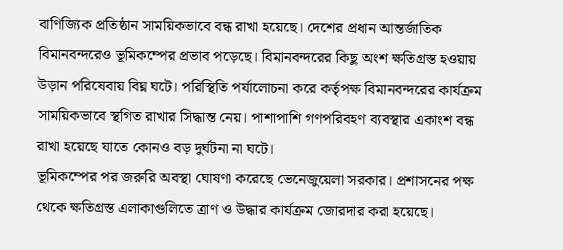বাণিজ্যিক প্রতিষ্ঠান সাময়িকভাবে বন্ধ রাখা হয়েছে। দেশের প্রধান আন্তর্জাতিক বিমানবন্দরেও ভূমিকম্পের প্রভাব পড়েছে। বিমানবন্দরের কিছু অংশ ক্ষতিগ্রস্ত হওয়ায় উড়ান পরিষেবায় বিঘ্ন ঘটে। পরিস্থিতি পর্যালোচনা করে কর্তৃপক্ষ বিমানবন্দরের কার্যক্রম সাময়িকভাবে স্থগিত রাখার সিদ্ধান্ত নেয়। পাশাপাশি গণপরিবহণ ব্যবস্থার একাংশ বন্ধ রাখা হয়েছে যাতে কোনও বড় দুর্ঘটনা না ঘটে।
ভূমিকম্পের পর জরুরি অবস্থা ঘোষণা করেছে ভেনেজুয়েলা সরকার। প্রশাসনের পক্ষ থেকে ক্ষতিগ্রস্ত এলাকাগুলিতে ত্রাণ ও উদ্ধার কার্যক্রম জোরদার করা হয়েছে।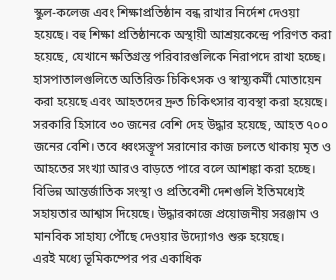স্কুল-কলেজ এবং শিক্ষাপ্রতিষ্ঠান বন্ধ রাখার নির্দেশ দেওয়া হয়েছে। বহু শিক্ষা প্রতিষ্ঠানকে অস্থায়ী আশ্রয়কেন্দ্রে পরিণত করা হয়েছে, যেখানে ক্ষতিগ্রস্ত পরিবারগুলিকে নিরাপদে রাখা হচ্ছে। হাসপাতালগুলিতে অতিরিক্ত চিকিৎসক ও স্বাস্থ্যকর্মী মোতায়েন করা হয়েছে এবং আহতদের দ্রুত চিকিৎসার ব্যবস্থা করা হয়েছে। সরকারি হিসাবে ৩০ জনের বেশি দেহ উদ্ধার হয়েছে, আহত ৭০০ জনের বেশি। তবে ধ্বংসস্তূপ সরানোর কাজ চলতে থাকায় মৃত ও আহতের সংখ্যা আরও বাড়তে পারে বলে আশঙ্কা করা হচ্ছে। বিভিন্ন আন্তর্জাতিক সংস্থা ও প্রতিবেশী দেশগুলি ইতিমধ্যেই সহায়তার আশ্বাস দিয়েছে। উদ্ধারকাজে প্রয়োজনীয় সরঞ্জাম ও মানবিক সাহায্য পৌঁছে দেওয়ার উদ্যোগও শুরু হয়েছে।
এরই মধ্যে ভূমিকম্পের পর একাধিক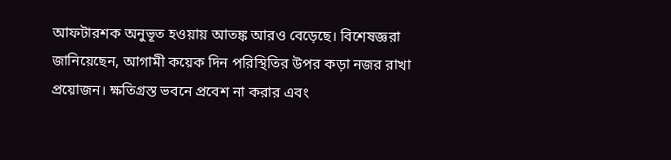আফটারশক অনুভূত হওয়ায় আতঙ্ক আরও বেড়েছে। বিশেষজ্ঞরা জানিয়েছেন, আগামী কয়েক দিন পরিস্থিতির উপর কড়া নজর রাখা প্রয়োজন। ক্ষতিগ্রস্ত ভবনে প্রবেশ না করার এবং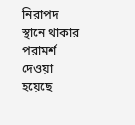নিরাপদ স্থানে থাকার পরামর্শ দেওয়া হয়েছে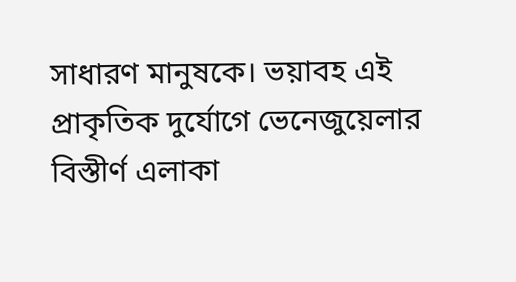সাধারণ মানুষকে। ভয়াবহ এই প্রাকৃতিক দুর্যোগে ভেনেজুয়েলার বিস্তীর্ণ এলাকা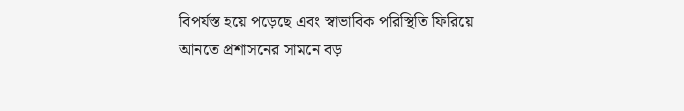বিপর্যস্ত হয়ে পড়েছে এবং স্বাভাবিক পরিস্থিতি ফিরিয়ে আনতে প্রশাসনের সামনে বড়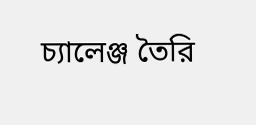চ্যালেঞ্জ তৈরি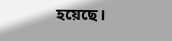হয়েছে।